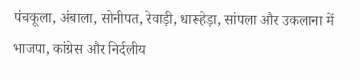पंचकूला, अंबाला, सोनीपत, रेवाड़ी, धारूहेड़ा, सांपला और उकलाना में भाजपा, कांग्रेस और निर्दलीय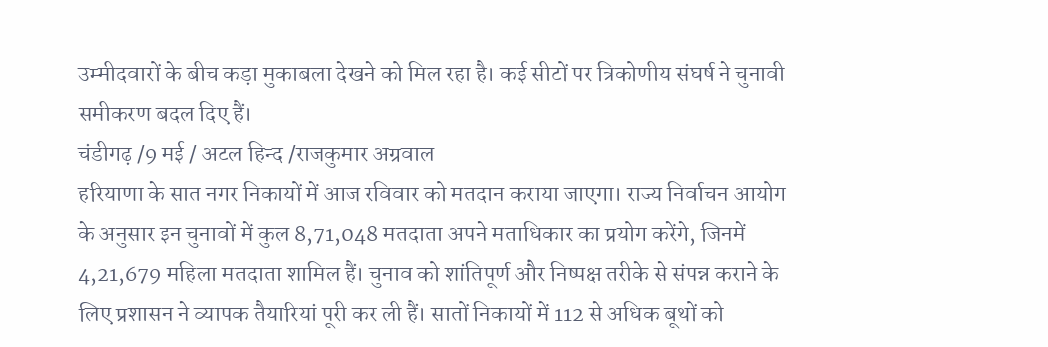उम्मीदवारों के बीच कड़ा मुकाबला देखने को मिल रहा है। कई सीटों पर त्रिकोणीय संघर्ष ने चुनावी समीकरण बदल दिए हैं।
चंडीगढ़ /9 मई / अटल हिन्द /राजकुमार अग्रवाल
हरियाणा के सात नगर निकायों में आज रविवार को मतदान कराया जाएगा। राज्य निर्वाचन आयोग के अनुसार इन चुनावों में कुल 8,71,048 मतदाता अपने मताधिकार का प्रयोग करेंगे, जिनमें 4,21,679 महिला मतदाता शामिल हैं। चुनाव को शांतिपूर्ण और निष्पक्ष तरीके से संपन्न कराने के लिए प्रशासन ने व्यापक तैयारियां पूरी कर ली हैं। सातों निकायों में 112 से अधिक बूथों को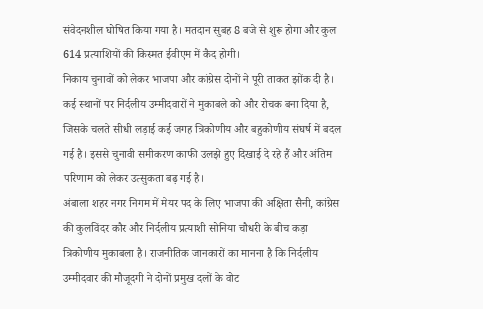संवेदनशील घोषित किया गया है। मतदान सुबह 8 बजे से शुरू होगा और कुल 614 प्रत्याशियों की किस्मत ईवीएम में कैद होगी।
निकाय चुनावों को लेकर भाजपा और कांग्रेस दोनों ने पूरी ताकत झोंक दी है। कई स्थानों पर निर्दलीय उम्मीदवारों ने मुकाबले को और रोचक बना दिया है, जिसके चलते सीधी लड़ाई कई जगह त्रिकोणीय और बहुकोणीय संघर्ष में बदल गई है। इससे चुनावी समीकरण काफी उलझे हुए दिखाई दे रहे हैं और अंतिम परिणाम को लेकर उत्सुकता बढ़ गई है।
अंबाला शहर नगर निगम में मेयर पद के लिए भाजपा की अक्षिता सैनी, कांग्रेस की कुलविंदर कौर और निर्दलीय प्रत्याशी सोनिया चौधरी के बीच कड़ा त्रिकोणीय मुकाबला है। राजनीतिक जानकारों का मानना है कि निर्दलीय उम्मीदवार की मौजूदगी ने दोनों प्रमुख दलों के वोट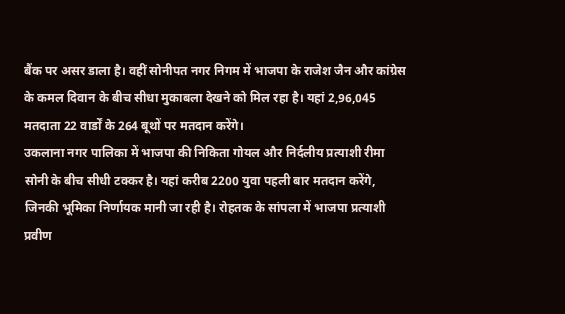बैंक पर असर डाला है। वहीं सोनीपत नगर निगम में भाजपा के राजेश जैन और कांग्रेस के कमल दिवान के बीच सीधा मुकाबला देखने को मिल रहा है। यहां 2,96,045 मतदाता 22 वार्डों के 264 बूथों पर मतदान करेंगे।
उकलाना नगर पालिका में भाजपा की निकिता गोयल और निर्दलीय प्रत्याशी रीमा सोनी के बीच सीधी टक्कर है। यहां करीब 2200 युवा पहली बार मतदान करेंगे, जिनकी भूमिका निर्णायक मानी जा रही है। रोहतक के सांपला में भाजपा प्रत्याशी प्रवीण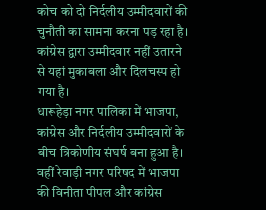कोच को दो निर्दलीय उम्मीदवारों की चुनौती का सामना करना पड़ रहा है। कांग्रेस द्वारा उम्मीदवार नहीं उतारने से यहां मुकाबला और दिलचस्प हो गया है।
धारूहेड़ा नगर पालिका में भाजपा, कांग्रेस और निर्दलीय उम्मीदवारों के बीच त्रिकोणीय संघर्ष बना हुआ है। वहीं रेवाड़ी नगर परिषद में भाजपा की विनीता पीपल और कांग्रेस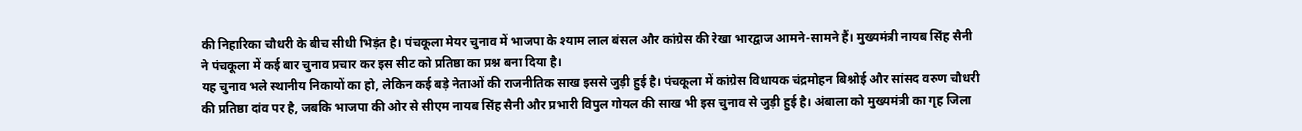की निहारिका चौधरी के बीच सीधी भिड़ंत है। पंचकूला मेयर चुनाव में भाजपा के श्याम लाल बंसल और कांग्रेस की रेखा भारद्वाज आमने-सामने हैं। मुख्यमंत्री नायब सिंह सैनी ने पंचकूला में कई बार चुनाव प्रचार कर इस सीट को प्रतिष्ठा का प्रश्न बना दिया है।
यह चुनाव भले स्थानीय निकायों का हो, लेकिन कई बड़े नेताओं की राजनीतिक साख इससे जुड़ी हुई है। पंचकूला में कांग्रेस विधायक चंद्रमोहन बिश्नोई और सांसद वरुण चौधरी की प्रतिष्ठा दांव पर है, जबकि भाजपा की ओर से सीएम नायब सिंह सैनी और प्रभारी विपुल गोयल की साख भी इस चुनाव से जुड़ी हुई है। अंबाला को मुख्यमंत्री का गृह जिला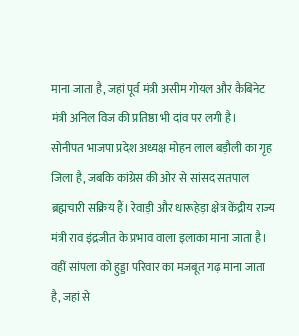माना जाता है, जहां पूर्व मंत्री असीम गोयल और कैबिनेट मंत्री अनिल विज की प्रतिष्ठा भी दांव पर लगी है।
सोनीपत भाजपा प्रदेश अध्यक्ष मोहन लाल बड़ौली का गृह जिला है, जबकि कांग्रेस की ओर से सांसद सतपाल ब्रह्मचारी सक्रिय हैं। रेवाड़ी और धारूहेड़ा क्षेत्र केंद्रीय राज्य मंत्री राव इंद्रजीत के प्रभाव वाला इलाका माना जाता है। वहीं सांपला को हुड्डा परिवार का मजबूत गढ़ माना जाता है, जहां से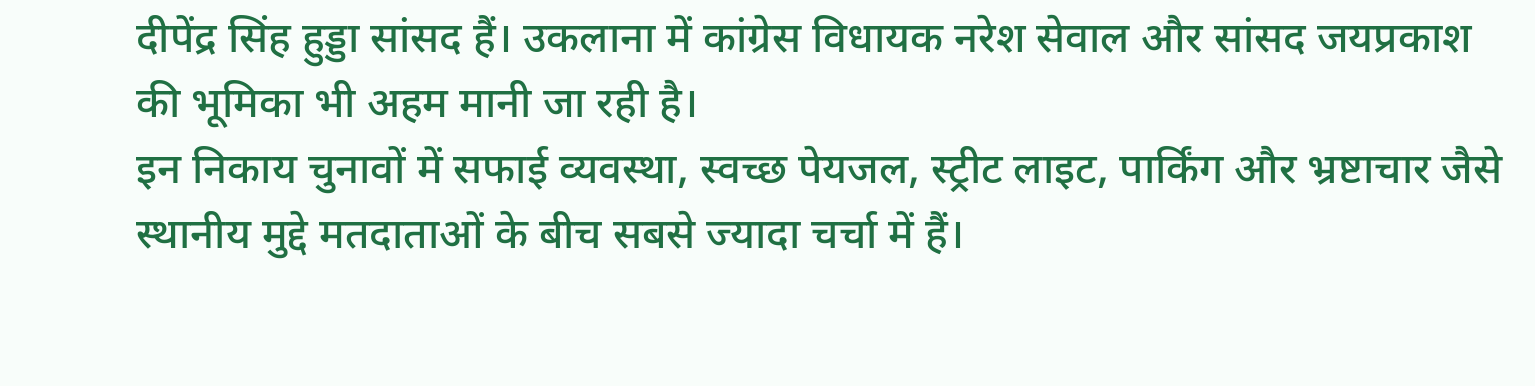दीपेंद्र सिंह हुड्डा सांसद हैं। उकलाना में कांग्रेस विधायक नरेश सेवाल और सांसद जयप्रकाश की भूमिका भी अहम मानी जा रही है।
इन निकाय चुनावों में सफाई व्यवस्था, स्वच्छ पेयजल, स्ट्रीट लाइट, पार्किंग और भ्रष्टाचार जैसे स्थानीय मुद्दे मतदाताओं के बीच सबसे ज्यादा चर्चा में हैं।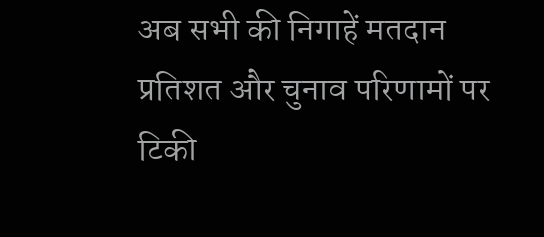अब सभी की निगाहें मतदान प्रतिशत और चुनाव परिणामों पर टिकी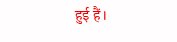हुई हैं।